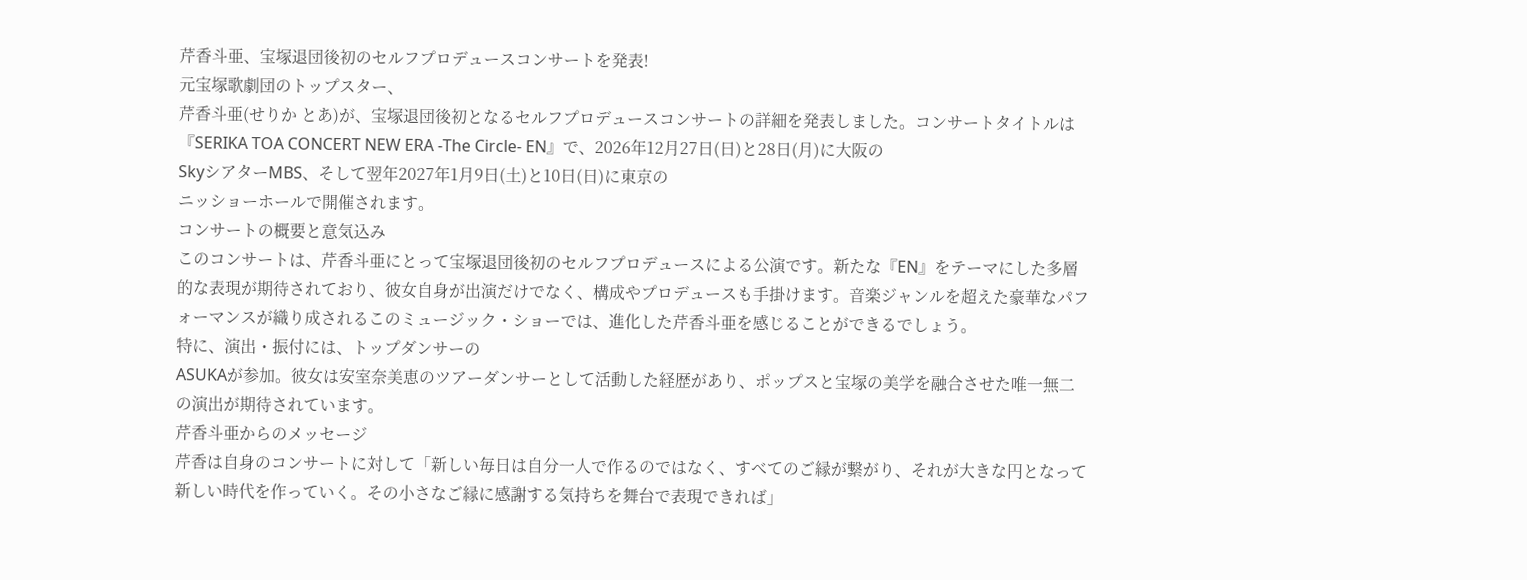芹香斗亜、宝塚退団後初のセルフプロデュースコンサートを発表!
元宝塚歌劇団のトップスター、
芹香斗亜(せりか とあ)が、宝塚退団後初となるセルフプロデュースコンサートの詳細を発表しました。コンサートタイトルは『SERIKA TOA CONCERT NEW ERA -The Circle- EN』で、2026年12月27日(日)と28日(月)に大阪の
SkyシアターMBS、そして翌年2027年1月9日(土)と10日(日)に東京の
ニッショーホールで開催されます。
コンサートの概要と意気込み
このコンサートは、芹香斗亜にとって宝塚退団後初のセルフプロデュースによる公演です。新たな『EN』をテーマにした多層的な表現が期待されており、彼女自身が出演だけでなく、構成やプロデュースも手掛けます。音楽ジャンルを超えた豪華なパフォーマンスが織り成されるこのミュージック・ショーでは、進化した芹香斗亜を感じることができるでしょう。
特に、演出・振付には、トップダンサーの
ASUKAが参加。彼女は安室奈美恵のツアーダンサーとして活動した経歴があり、ポップスと宝塚の美学を融合させた唯一無二の演出が期待されています。
芹香斗亜からのメッセージ
芹香は自身のコンサートに対して「新しい毎日は自分一人で作るのではなく、すべてのご縁が繋がり、それが大きな円となって新しい時代を作っていく。その小さなご縁に感謝する気持ちを舞台で表現できれば」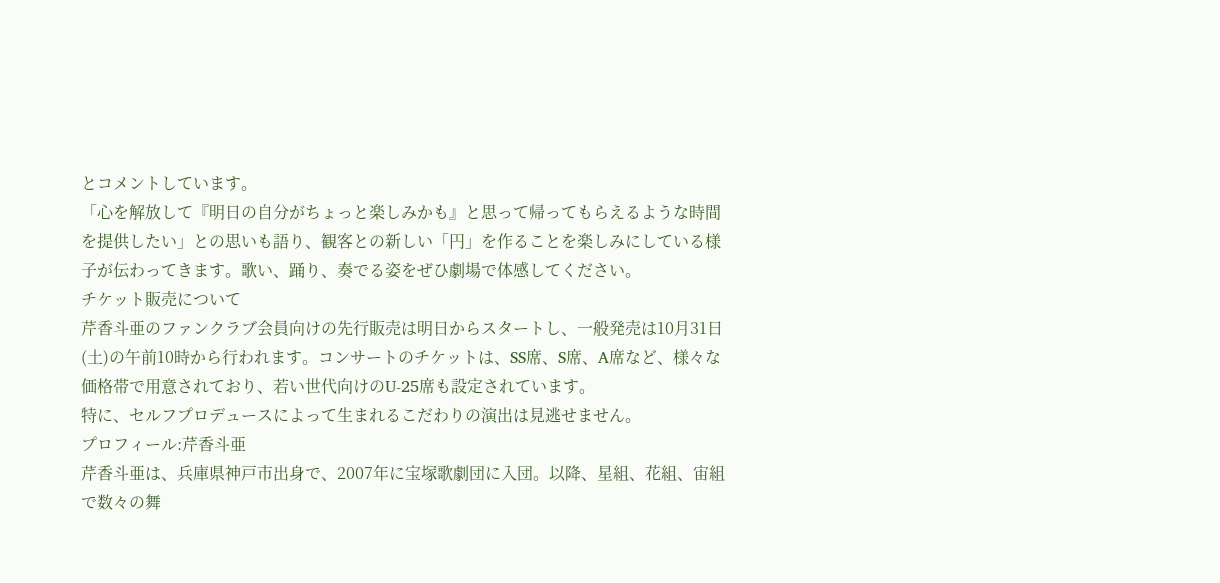とコメントしています。
「心を解放して『明日の自分がちょっと楽しみかも』と思って帰ってもらえるような時間を提供したい」との思いも語り、観客との新しい「円」を作ることを楽しみにしている様子が伝わってきます。歌い、踊り、奏でる姿をぜひ劇場で体感してください。
チケット販売について
芹香斗亜のファンクラブ会員向けの先行販売は明日からスタートし、一般発売は10月31日(土)の午前10時から行われます。コンサートのチケットは、SS席、S席、A席など、様々な価格帯で用意されており、若い世代向けのU-25席も設定されています。
特に、セルフプロデュースによって生まれるこだわりの演出は見逃せません。
プロフィール:芹香斗亜
芹香斗亜は、兵庫県神戸市出身で、2007年に宝塚歌劇団に入団。以降、星組、花組、宙組で数々の舞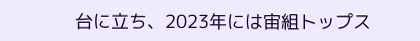台に立ち、2023年には宙組トップス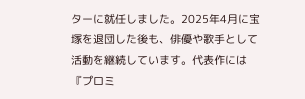ターに就任しました。2025年4月に宝塚を退団した後も、俳優や歌手として活動を継続しています。代表作には『プロミ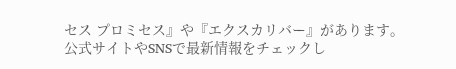セス プロミセス』や『エクスカリバー』があります。
公式サイトやSNSで最新情報をチェックし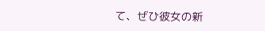て、ぜひ彼女の新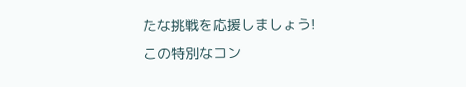たな挑戦を応援しましょう!
この特別なコン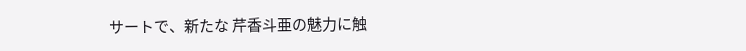サートで、新たな 芹香斗亜の魅力に触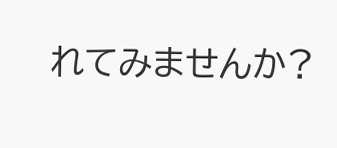れてみませんか?